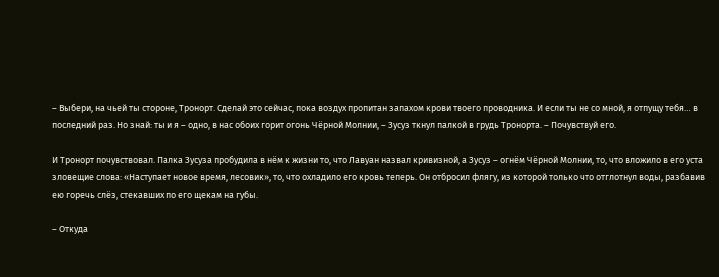– Выбери, на чьей ты стороне, Тронорт. Сделай это сейчас, пока воздух пропитан запахом крови твоего проводника. И если ты не со мной, я отпущу тебя… в последний раз. Но знай: ты и я – одно, в нас обоих горит огонь Чёрной Молнии, – Зусуз ткнул палкой в грудь Тронорта. – Почувствуй его.

И Тронорт почувствовал. Палка Зусуза пробудила в нём к жизни то, что Лавуан назвал кривизной, а Зусуз – огнём Чёрной Молнии, то, что вложило в его уста зловещие слова: «Наступает новое время, лесовик», то, что охладило его кровь теперь. Он отбросил флягу, из которой только что отглотнул воды, разбавив ею горечь слёз, стекавших по его щекам на губы.

– Откуда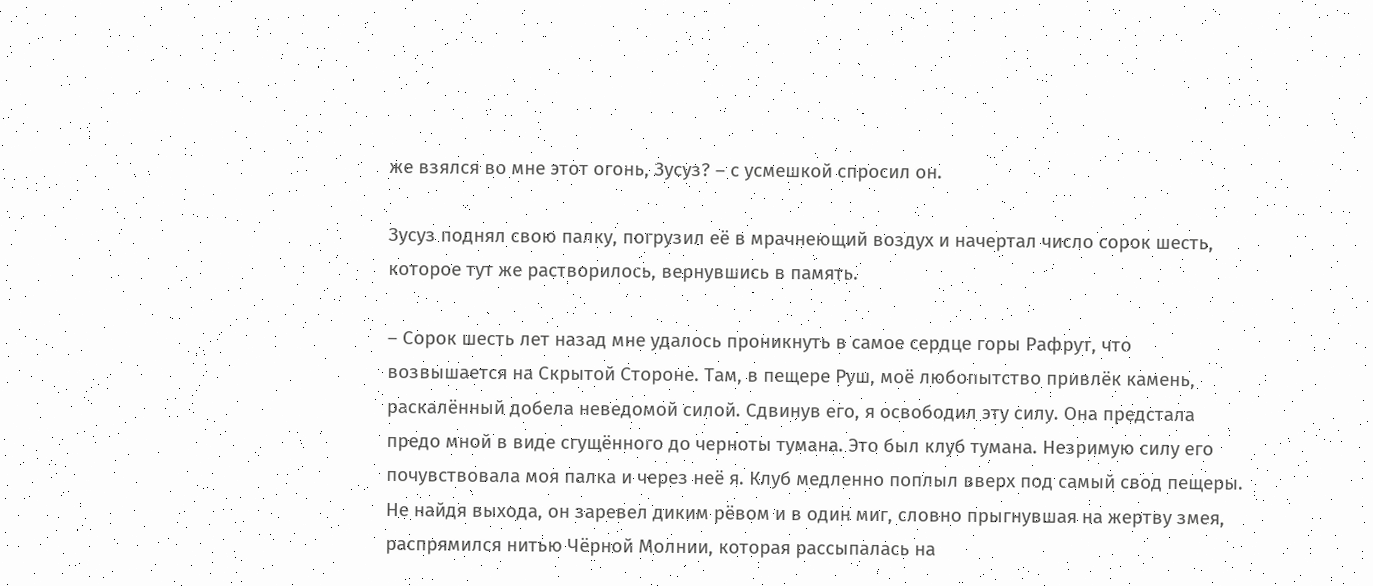же взялся во мне этот огонь, Зусуз? – с усмешкой спросил он.

Зусуз поднял свою палку, погрузил её в мрачнеющий воздух и начертал число сорок шесть, которое тут же растворилось, вернувшись в память.

– Сорок шесть лет назад мне удалось проникнуть в самое сердце горы Рафрут, что возвышается на Скрытой Стороне. Там, в пещере Руш, моё любопытство привлёк камень, раскалённый добела неведомой силой. Сдвинув его, я освободил эту силу. Она предстала предо мной в виде сгущённого до черноты тумана. Это был клуб тумана. Незримую силу его почувствовала моя палка и через неё я. Клуб медленно поплыл вверх под самый свод пещеры. Не найдя выхода, он заревел диким рёвом и в один миг, словно прыгнувшая на жертву змея, распрямился нитью Чёрной Молнии, которая рассыпалась на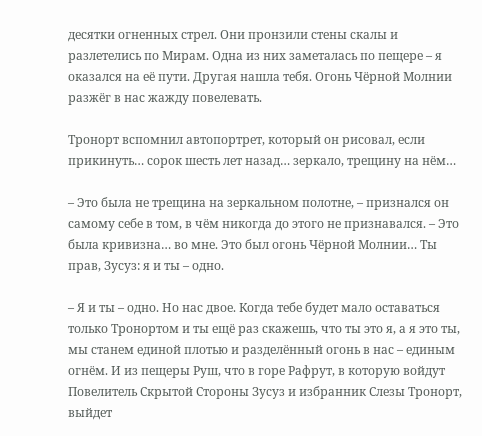десятки огненных стрел. Они пронзили стены скалы и разлетелись по Мирам. Одна из них заметалась по пещере – я оказался на её пути. Другая нашла тебя. Огонь Чёрной Молнии разжёг в нас жажду повелевать.

Тронорт вспомнил автопортрет, который он рисовал, если прикинуть… сорок шесть лет назад… зеркало, трещину на нём…

– Это была не трещина на зеркальном полотне, – признался он самому себе в том, в чём никогда до этого не признавался. – Это была кривизна… во мне. Это был огонь Чёрной Молнии… Ты прав, Зусуз: я и ты – одно.

– Я и ты – одно. Но нас двое. Когда тебе будет мало оставаться только Тронортом и ты ещё раз скажешь, что ты это я, а я это ты, мы станем единой плотью и разделённый огонь в нас – единым огнём. И из пещеры Руш, что в горе Рафрут, в которую войдут Повелитель Скрытой Стороны Зусуз и избранник Слезы Тронорт, выйдет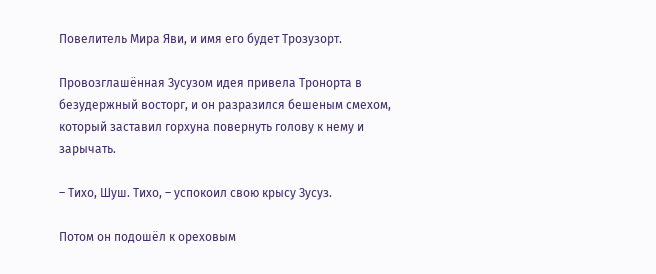Повелитель Мира Яви, и имя его будет Трозузорт.

Провозглашённая Зусузом идея привела Тронорта в безудержный восторг, и он разразился бешеным смехом, который заставил горхуна повернуть голову к нему и зарычать.

– Тихо, Шуш. Тихо, – успокоил свою крысу Зусуз.

Потом он подошёл к ореховым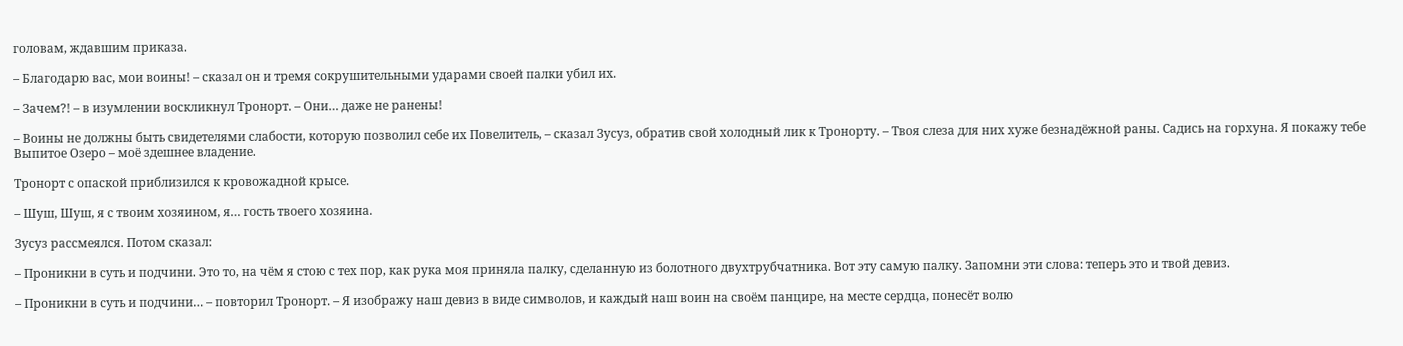головам, ждавшим приказа.

– Благодарю вас, мои воины! – сказал он и тремя сокрушительными ударами своей палки убил их.

– Зачем?! – в изумлении воскликнул Тронорт. – Они… даже не ранены!

– Воины не должны быть свидетелями слабости, которую позволил себе их Повелитель, – сказал Зусуз, обратив свой холодный лик к Тронорту. – Твоя слеза для них хуже безнадёжной раны. Садись на горхуна. Я покажу тебе Выпитое Озеро – моё здешнее владение.

Тронорт с опаской приблизился к кровожадной крысе.

– Шуш, Шуш, я с твоим хозяином, я… гость твоего хозяина.

Зусуз рассмеялся. Потом сказал:

– Проникни в суть и подчини. Это то, на чём я стою с тех пор, как рука моя приняла палку, сделанную из болотного двухтрубчатника. Вот эту самую палку. Запомни эти слова: теперь это и твой девиз.

– Проникни в суть и подчини… – повторил Тронорт. – Я изображу наш девиз в виде символов, и каждый наш воин на своём панцире, на месте сердца, понесёт волю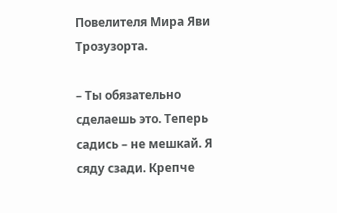Повелителя Мира Яви Трозузорта.

– Ты обязательно сделаешь это. Теперь садись – не мешкай. Я сяду сзади. Крепче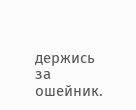держись за ошейник.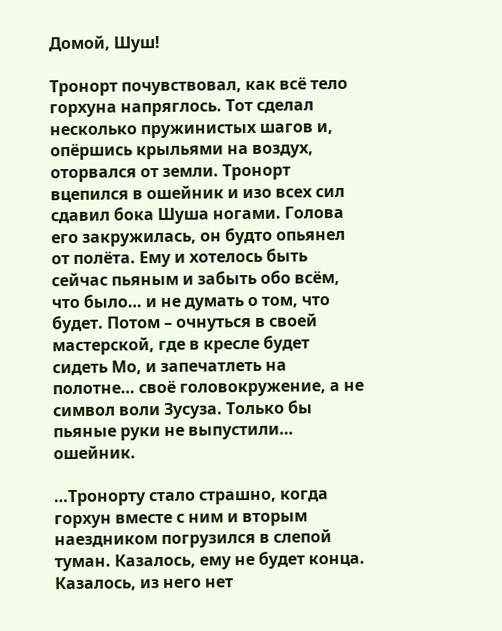Домой, Шуш!

Тронорт почувствовал, как всё тело горхуна напряглось. Тот сделал несколько пружинистых шагов и, опёршись крыльями на воздух, оторвался от земли. Тронорт вцепился в ошейник и изо всех сил сдавил бока Шуша ногами. Голова его закружилась, он будто опьянел от полёта. Ему и хотелось быть сейчас пьяным и забыть обо всём, что было… и не думать о том, что будет. Потом – очнуться в своей мастерской, где в кресле будет сидеть Мо, и запечатлеть на полотне… своё головокружение, а не символ воли Зусуза. Только бы пьяные руки не выпустили… ошейник.

…Тронорту стало страшно, когда горхун вместе с ним и вторым наездником погрузился в слепой туман. Казалось, ему не будет конца. Казалось, из него нет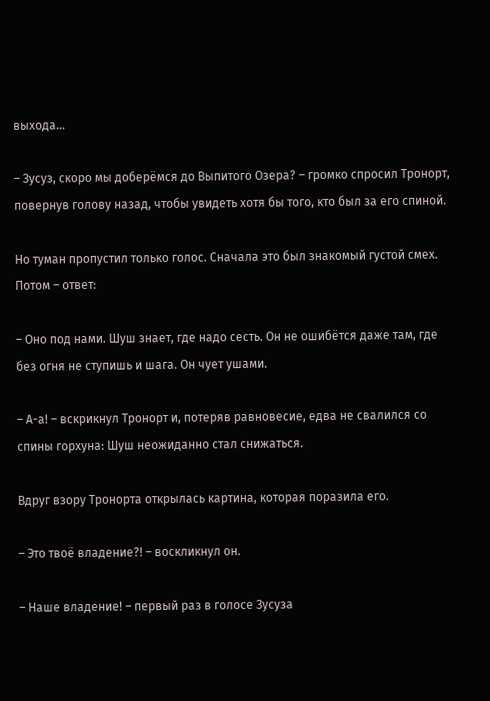выхода…

– Зусуз, скоро мы доберёмся до Выпитого Озера? – громко спросил Тронорт, повернув голову назад, чтобы увидеть хотя бы того, кто был за его спиной.

Но туман пропустил только голос. Сначала это был знакомый густой смех. Потом – ответ:

– Оно под нами. Шуш знает, где надо сесть. Он не ошибётся даже там, где без огня не ступишь и шага. Он чует ушами.

– А-а! – вскрикнул Тронорт и, потеряв равновесие, едва не свалился со спины горхуна: Шуш неожиданно стал снижаться.

Вдруг взору Тронорта открылась картина, которая поразила его.

– Это твоё владение?! – воскликнул он.

– Наше владение! – первый раз в голосе Зусуза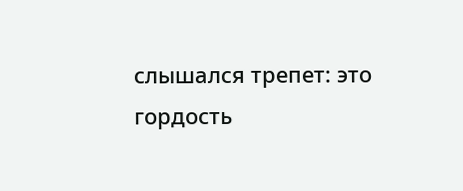слышался трепет: это гордость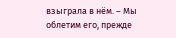взыграла в нём. – Мы облетим его, прежде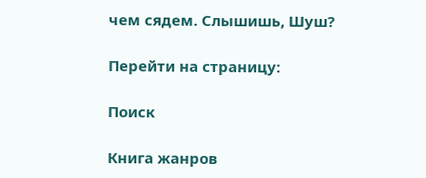чем сядем. Слышишь, Шуш?

Перейти на страницу:

Поиск

Книга жанров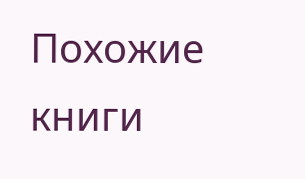Похожие книги